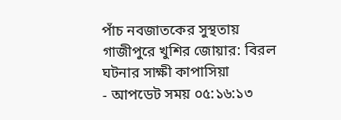পাঁচ নবজাতকের সুস্থতায় গাজীপুরে খুশির জোয়ার: বিরল ঘটনার সাক্ষী কাপাসিয়া
- আপডেট সময় ০৫:১৬:১৩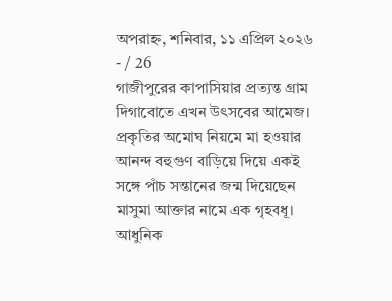অপরাহ্ন, শনিবার, ১১ এপ্রিল ২০২৬
- / 26
গাজীপুরের কাপাসিয়ার প্রত্যন্ত গ্রাম দিগাবোতে এখন উৎসবের আমেজ। প্রকৃতির অমোঘ নিয়মে মা হওয়ার আনন্দ বহুগুণ বাড়িয়ে দিয়ে একই সঙ্গে পাঁচ সন্তানের জন্ম দিয়েছেন মাসুমা আক্তার নামে এক গৃহবধূ। আধুনিক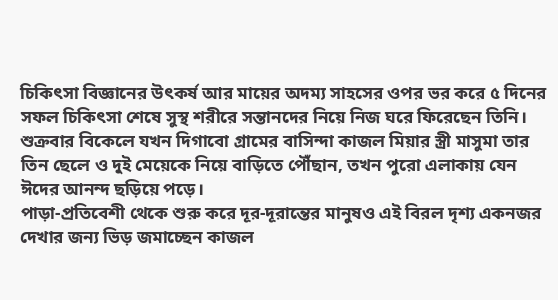চিকিৎসা বিজ্ঞানের উৎকর্ষ আর মায়ের অদম্য সাহসের ওপর ভর করে ৫ দিনের সফল চিকিৎসা শেষে সুস্থ শরীরে সন্তানদের নিয়ে নিজ ঘরে ফিরেছেন তিনি। শুক্রবার বিকেলে যখন দিগাবো গ্রামের বাসিন্দা কাজল মিয়ার স্ত্রী মাসুমা তার তিন ছেলে ও দুই মেয়েকে নিয়ে বাড়িতে পৌঁছান, তখন পুরো এলাকায় যেন ঈদের আনন্দ ছড়িয়ে পড়ে।
পাড়া-প্রতিবেশী থেকে শুরু করে দূর-দূরান্তের মানুষও এই বিরল দৃশ্য একনজর দেখার জন্য ভিড় জমাচ্ছেন কাজল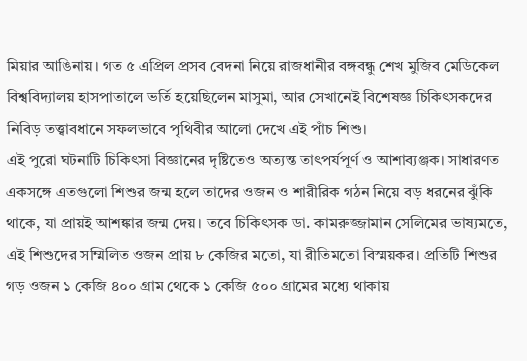মিয়ার আঙিনায়। গত ৫ এপ্রিল প্রসব বেদনা নিয়ে রাজধানীর বঙ্গবন্ধু শেখ মুজিব মেডিকেল বিশ্ববিদ্যালয় হাসপাতালে ভর্তি হয়েছিলেন মাসুমা, আর সেখানেই বিশেষজ্ঞ চিকিৎসকদের নিবিড় তত্ত্বাবধানে সফলভাবে পৃথিবীর আলো দেখে এই পাঁচ শিশু।
এই পুরো ঘটনাটি চিকিৎসা বিজ্ঞানের দৃষ্টিতেও অত্যন্ত তাৎপর্যপূর্ণ ও আশাব্যঞ্জক। সাধারণত একসঙ্গে এতগুলো শিশুর জন্ম হলে তাদের ওজন ও শারীরিক গঠন নিয়ে বড় ধরনের ঝুঁকি থাকে, যা প্রায়ই আশঙ্কার জন্ম দেয়। তবে চিকিৎসক ডা. কামরুজ্জামান সেলিমের ভাষ্যমতে, এই শিশুদের সম্মিলিত ওজন প্রায় ৮ কেজির মতো, যা রীতিমতো বিস্ময়কর। প্রতিটি শিশুর গড় ওজন ১ কেজি ৪০০ গ্রাম থেকে ১ কেজি ৫০০ গ্রামের মধ্যে থাকায়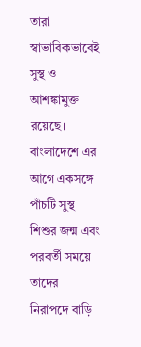তারা স্বাভাবিকভাবেই সুস্থ ও আশঙ্কামুক্ত রয়েছে।
বাংলাদেশে এর আগে একসঙ্গে পাঁচটি সুস্থ শিশুর জন্ম এবং পরবর্তী সময়ে তাদের নিরাপদে বাড়ি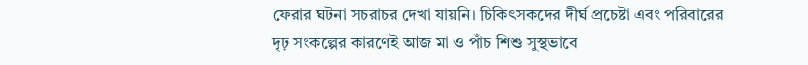ফেরার ঘটনা সচরাচর দেখা যায়নি। চিকিৎসকদের দীর্ঘ প্রচেষ্টা এবং পরিবারের দৃঢ় সংকল্পের কারণেই আজ মা ও পাঁচ শিশু সুস্থভাবে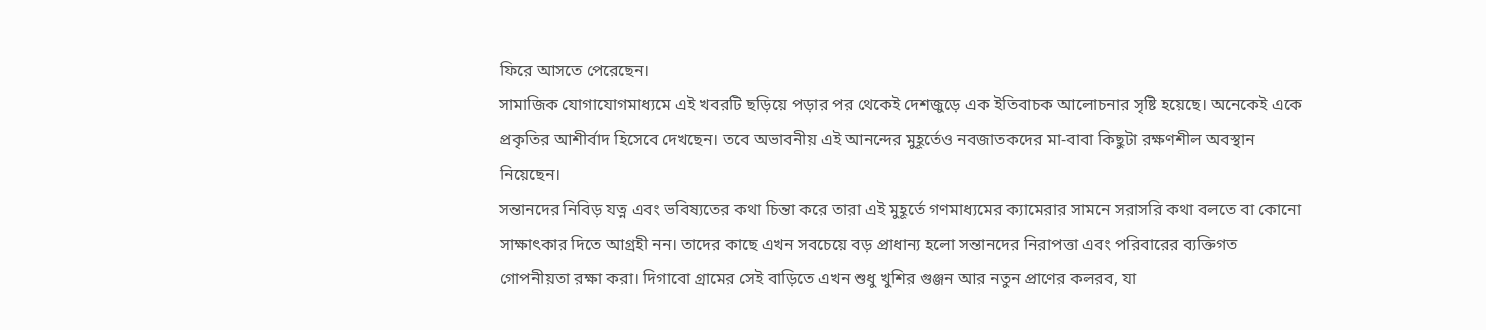ফিরে আসতে পেরেছেন।
সামাজিক যোগাযোগমাধ্যমে এই খবরটি ছড়িয়ে পড়ার পর থেকেই দেশজুড়ে এক ইতিবাচক আলোচনার সৃষ্টি হয়েছে। অনেকেই একে প্রকৃতির আশীর্বাদ হিসেবে দেখছেন। তবে অভাবনীয় এই আনন্দের মুহূর্তেও নবজাতকদের মা-বাবা কিছুটা রক্ষণশীল অবস্থান নিয়েছেন।
সন্তানদের নিবিড় যত্ন এবং ভবিষ্যতের কথা চিন্তা করে তারা এই মুহূর্তে গণমাধ্যমের ক্যামেরার সামনে সরাসরি কথা বলতে বা কোনো সাক্ষাৎকার দিতে আগ্রহী নন। তাদের কাছে এখন সবচেয়ে বড় প্রাধান্য হলো সন্তানদের নিরাপত্তা এবং পরিবারের ব্যক্তিগত গোপনীয়তা রক্ষা করা। দিগাবো গ্রামের সেই বাড়িতে এখন শুধু খুশির গুঞ্জন আর নতুন প্রাণের কলরব, যা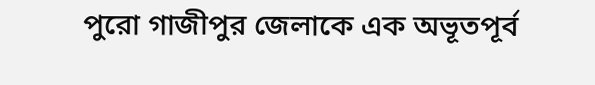পুরো গাজীপুর জেলাকে এক অভূতপূর্ব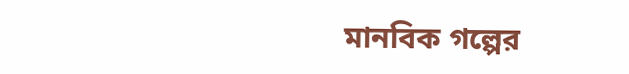মানবিক গল্পের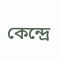কেন্দ্রে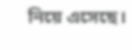নিয়ে এসেছে।